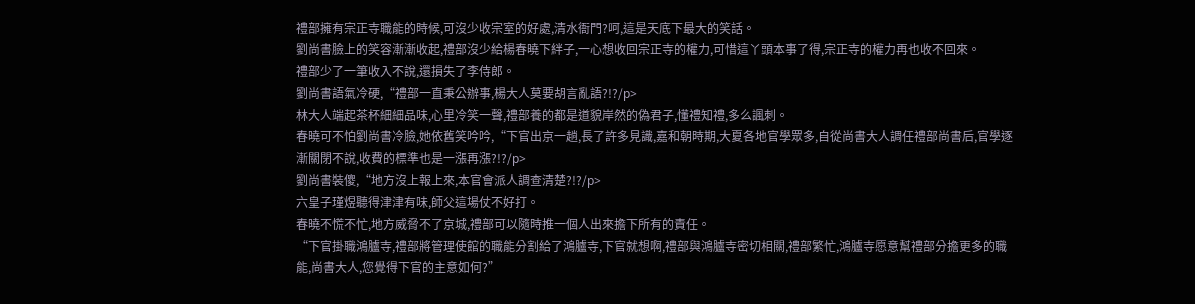禮部擁有宗正寺職能的時候,可沒少收宗室的好處,清水衙門?呵,這是天底下最大的笑話。
劉尚書臉上的笑容漸漸收起,禮部沒少給楊春曉下絆子,一心想收回宗正寺的權力,可惜這丫頭本事了得,宗正寺的權力再也收不回來。
禮部少了一筆收入不說,還損失了李侍郎。
劉尚書語氣冷硬,“禮部一直秉公辦事,楊大人莫要胡言亂語?!?/p>
林大人端起茶杯細細品味,心里冷笑一聲,禮部養的都是道貌岸然的偽君子,懂禮知禮,多么諷刺。
春曉可不怕劉尚書冷臉,她依舊笑吟吟,“下官出京一趟,長了許多見識,嘉和朝時期,大夏各地官學眾多,自從尚書大人調任禮部尚書后,官學逐漸關閉不說,收費的標準也是一漲再漲?!?/p>
劉尚書裝傻,“地方沒上報上來,本官會派人調查清楚?!?/p>
六皇子瑾煜聽得津津有味,師父這場仗不好打。
春曉不慌不忙,地方威脅不了京城,禮部可以隨時推一個人出來擔下所有的責任。
“下官掛職鴻臚寺,禮部將管理使館的職能分割給了鴻臚寺,下官就想啊,禮部與鴻臚寺密切相關,禮部繁忙,鴻臚寺愿意幫禮部分擔更多的職能,尚書大人,您覺得下官的主意如何?”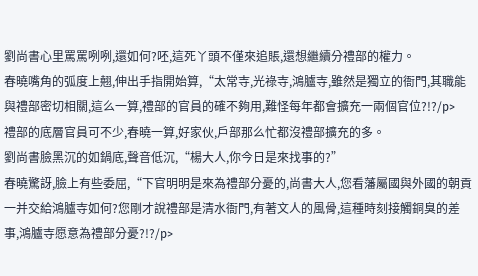劉尚書心里罵罵咧咧,還如何?呸,這死丫頭不僅來追賬,還想繼續分禮部的權力。
春曉嘴角的弧度上翹,伸出手指開始算,“太常寺,光祿寺,鴻臚寺,雖然是獨立的衙門,其職能與禮部密切相關,這么一算,禮部的官員的確不夠用,難怪每年都會擴充一兩個官位?!?/p>
禮部的底層官員可不少,春曉一算,好家伙,戶部那么忙都沒禮部擴充的多。
劉尚書臉黑沉的如鍋底,聲音低沉,“楊大人,你今日是來找事的?”
春曉驚訝,臉上有些委屈,“下官明明是來為禮部分憂的,尚書大人,您看藩屬國與外國的朝貢一并交給鴻臚寺如何?您剛才說禮部是清水衙門,有著文人的風骨,這種時刻接觸銅臭的差事,鴻臚寺愿意為禮部分憂?!?/p>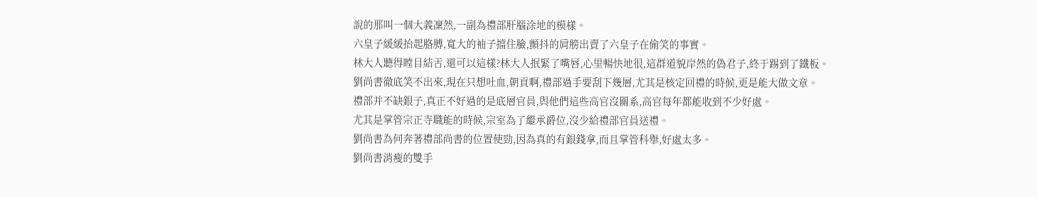說的那叫一個大義凜然,一副為禮部肝腦涂地的模樣。
六皇子緩緩抬起胳膊,寬大的袖子擋住臉,顫抖的肩膀出賣了六皇子在偷笑的事實。
林大人聽得瞠目結舌,還可以這樣?林大人抿緊了嘴唇,心里暢快地很,這群道貌岸然的偽君子,終于踢到了鐵板。
劉尚書徹底笑不出來,現在只想吐血,朝貢啊,禮部過手要刮下幾層,尤其是核定回禮的時候,更是能大做文章。
禮部并不缺銀子,真正不好過的是底層官員,與他們這些高官沒關系,高官每年都能收到不少好處。
尤其是掌管宗正寺職能的時候,宗室為了繼承爵位,沒少給禮部官員送禮。
劉尚書為何奔著禮部尚書的位置使勁,因為真的有銀錢拿,而且掌管科舉,好處太多。
劉尚書消瘦的雙手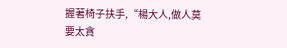握著椅子扶手,“楊大人,做人莫要太貪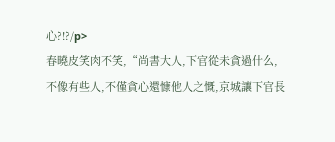心?!?/p>
春曉皮笑肉不笑,“尚書大人,下官從未貪過什么,不像有些人,不僅貪心還慷他人之慨,京城讓下官長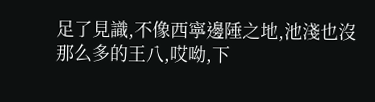足了見識,不像西寧邊陲之地,池淺也沒那么多的王八,哎呦,下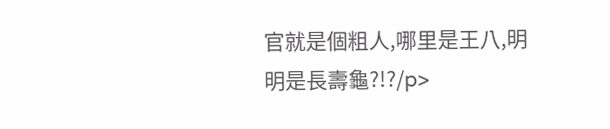官就是個粗人,哪里是王八,明明是長壽龜?!?/p>